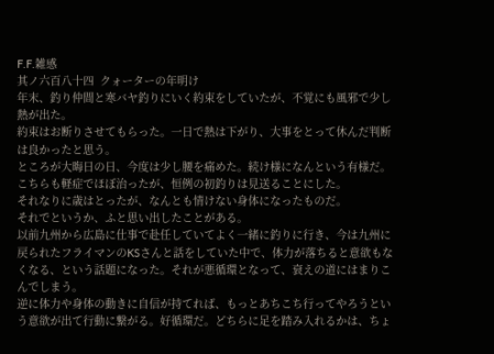F.F.雑感
其ノ六百八十四  クォーターの年明け
年末、釣り仲間と寒バヤ釣りにいく約束をしていたが、不覚にも風邪で少し熱が出た。
約束はお断りさせてもらった。一日で熱は下がり、大事をとって休んだ判断は良かったと思う。
ところが大晦日の日、今度は少し腰を痛めた。続け様になんという有様だ。
こちらも軽症でほぼ治ったが、恒例の初釣りは見送ることにした。
それなりに歳はとったが、なんとも情けない身体になったものだ。
それでというか、ふと思い出したことがある。
以前九州から広島に仕事で赴任していてよく一緒に釣りに行き、今は九州に戻られたフライマンのKSさんと話をしていた中で、体力が落ちると意欲もなくなる、という話題になった。それが悪循環となって、衰えの道にはまりこんでしまう。
逆に体力や身体の動きに自信が持てれば、もっとあちこち行ってやろうという意欲が出て行動に繋がる。好循環だ。どちらに足を踏み入れるかは、ちょ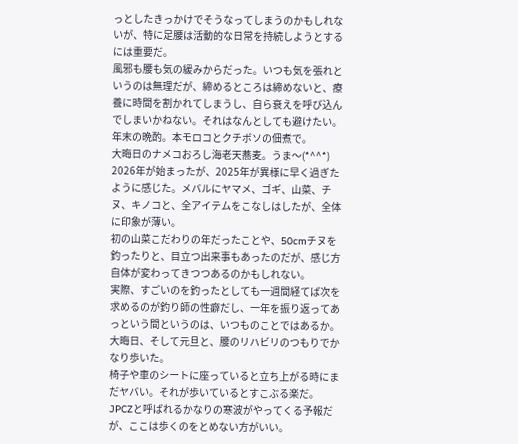っとしたきっかけでそうなってしまうのかもしれないが、特に足腰は活動的な日常を持続しようとするには重要だ。
風邪も腰も気の緩みからだった。いつも気を張れというのは無理だが、締めるところは締めないと、療養に時間を割かれてしまうし、自ら衰えを呼び込んでしまいかねない。それはなんとしても避けたい。
年末の晩酌。本モロコとクチボソの佃煮で。
大晦日のナメコおろし海老天蕎麦。うま〜(*^^*)
2026年が始まったが、2025年が異様に早く過ぎたように感じた。メバルにヤマメ、ゴギ、山菜、チヌ、キノコと、全アイテムをこなしはしたが、全体に印象が薄い。
初の山菜こだわりの年だったことや、50cmチヌを釣ったりと、目立つ出来事もあったのだが、感じ方自体が変わってきつつあるのかもしれない。
実際、すごいのを釣ったとしても一週間経てば次を求めるのが釣り師の性癖だし、一年を振り返ってあっという間というのは、いつものことではあるか。
大晦日、そして元旦と、腰のリハビリのつもりでかなり歩いた。
椅子や車のシートに座っていると立ち上がる時にまだヤバい。それが歩いているとすこぶる楽だ。
JPCZと呼ばれるかなりの寒波がやってくる予報だが、ここは歩くのをとめない方がいい。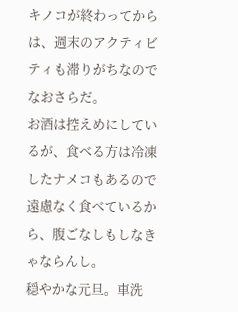キノコが終わってからは、週末のアクティビティも滞りがちなのでなおさらだ。
お酒は控えめにしているが、食べる方は冷凍したナメコもあるので遠慮なく食べているから、腹ごなしもしなきゃならんし。
穏やかな元旦。車洗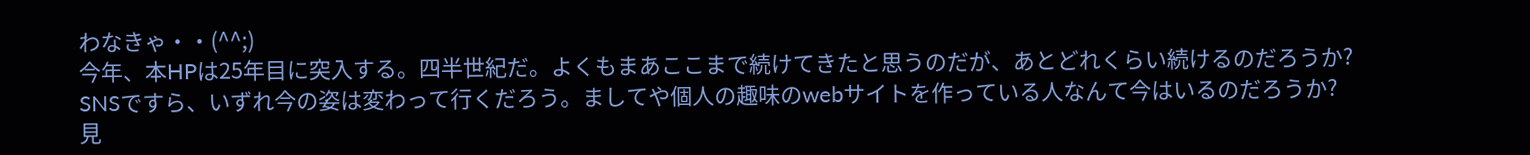わなきゃ・・(^^;)
今年、本HPは25年目に突入する。四半世紀だ。よくもまあここまで続けてきたと思うのだが、あとどれくらい続けるのだろうか?
SNSですら、いずれ今の姿は変わって行くだろう。ましてや個人の趣味のwebサイトを作っている人なんて今はいるのだろうか?
見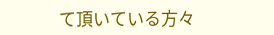て頂いている方々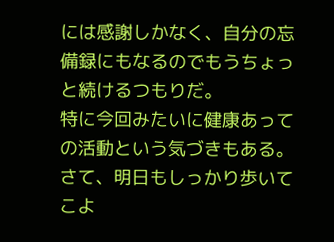には感謝しかなく、自分の忘備録にもなるのでもうちょっと続けるつもりだ。
特に今回みたいに健康あっての活動という気づきもある。
さて、明日もしっかり歩いてこよ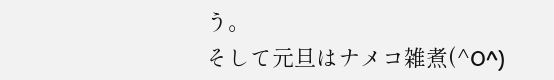う。
そして元旦はナメコ雑煮(^O^)